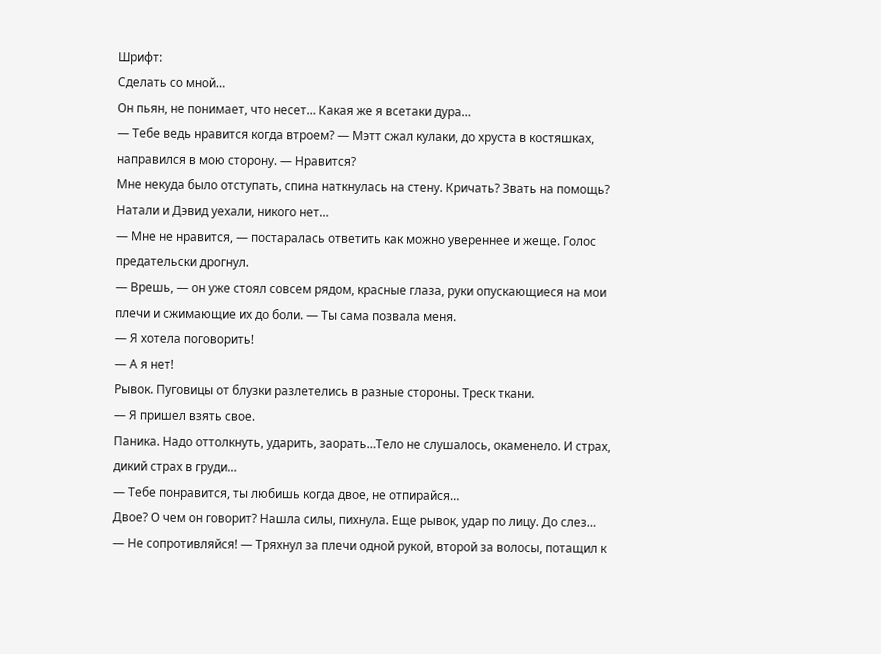Шрифт:
Сделать со мной…
Он пьян, не понимает, что несет… Какая же я всетаки дура…
— Тебе ведь нравится когда втроем? — Мэтт сжал кулаки, до хруста в костяшках, направился в мою сторону. — Нравится?
Мне некуда было отступать, спина наткнулась на стену. Кричать? Звать на помощь?
Натали и Дэвид уехали, никого нет…
— Мне не нравится, — постаралась ответить как можно увереннее и жеще. Голос предательски дрогнул.
— Врешь, — он уже стоял совсем рядом, красные глаза, руки опускающиеся на мои плечи и сжимающие их до боли. — Ты сама позвала меня.
— Я хотела поговорить!
— А я нет!
Рывок. Пуговицы от блузки разлетелись в разные стороны. Треск ткани.
— Я пришел взять свое.
Паника. Надо оттолкнуть, ударить, заорать…Тело не слушалось, окаменело. И страх, дикий страх в груди…
— Тебе понравится, ты любишь когда двое, не отпирайся…
Двое? О чем он говорит? Нашла силы, пихнула. Еще рывок, удар по лицу. До слез…
— Не сопротивляйся! — Тряхнул за плечи одной рукой, второй за волосы, потащил к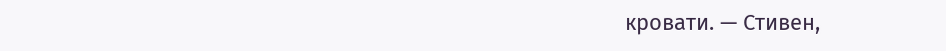кровати. — Стивен,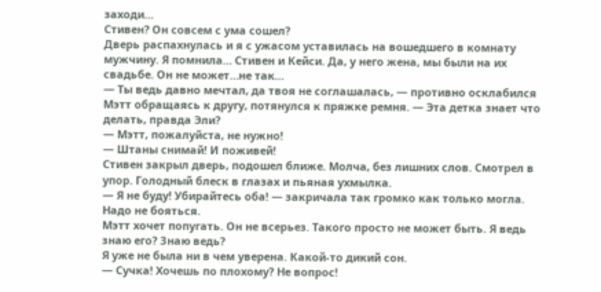заходи…
Стивен? Он совсем с ума сошел?
Дверь распахнулась и я с ужасом уставилась на вошедшего в комнату мужчину. Я помнила… Стивен и Кейси. Да, у него жена, мы были на их свадьбе. Он не может…не так…
— Ты ведь давно мечтал, да твоя не соглашалась, — противно осклабился Мэтт обращаясь к другу, потянулся к пряжке ремня. — Эта детка знает что делать, правда Эли?
— Мэтт, пожалуйста, не нужно!
— Штаны снимай! И поживей!
Стивен закрыл дверь, подошел ближе. Молча, без лишних слов. Смотрел в упор. Голодный блеск в глазах и пьяная ухмылка.
— Я не буду! Убирайтесь оба! — закричала так громко как только могла. Надо не бояться.
Мэтт хочет попугать. Он не всерьез. Такого просто не может быть. Я ведь знаю его? Знаю ведь?
Я уже не была ни в чем уверена. Какой-то дикий сон.
— Сучка! Хочешь по плохому? Не вопрос!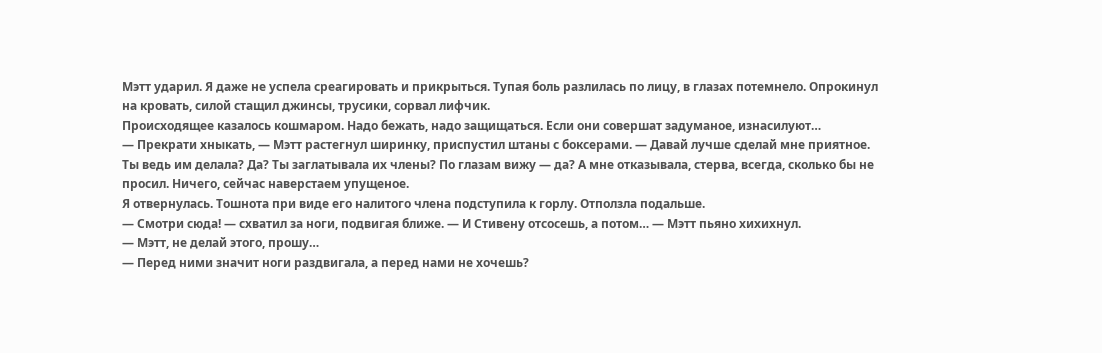Мэтт ударил. Я даже не успела среагировать и прикрыться. Тупая боль разлилась по лицу, в глазах потемнело. Опрокинул на кровать, силой стащил джинсы, трусики, сорвал лифчик.
Происходящее казалось кошмаром. Надо бежать, надо защищаться. Если они совершат задуманое, изнасилуют…
— Прекрати хныкать, — Мэтт растегнул ширинку, приспустил штаны с боксерами. — Давай лучше сделай мне приятное. Ты ведь им делала? Да? Ты заглатывала их члены? По глазам вижу — да? А мне отказывала, стерва, всегда, сколько бы не просил. Ничего, сейчас наверстаем упущеное.
Я отвернулась. Тошнота при виде его налитого члена подступила к горлу. Отползла подальше.
— Смотри сюда! — схватил за ноги, подвигая ближе. — И Стивену отсосешь, а потом… — Мэтт пьяно хихихнул.
— Мэтт, не делай этого, прошу…
— Перед ними значит ноги раздвигала, а перед нами не хочешь?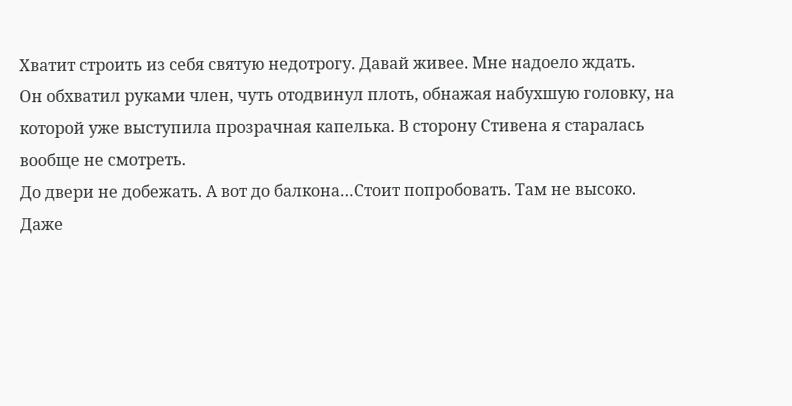Хватит строить из себя святую недотрогу. Давай живее. Мне надоело ждать.
Он обхватил руками член, чуть отодвинул плоть, обнажая набухшую головку, на которой уже выступила прозрачная капелька. В сторону Стивена я старалась вообще не смотреть.
До двери не добежать. А вот до балкона…Стоит попробовать. Там не высоко. Даже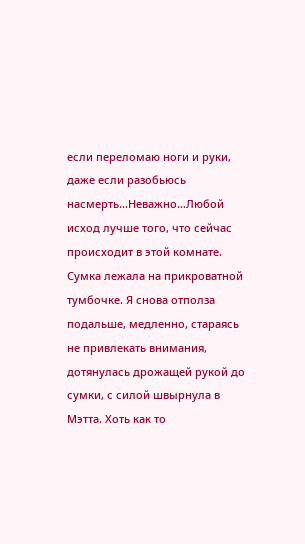если переломаю ноги и руки, даже если разобьюсь насмерть…Неважно…Любой исход лучше того, что сейчас происходит в этой комнате.
Сумка лежала на прикроватной тумбочке. Я снова отполза подальше, медленно, стараясь не привлекать внимания, дотянулась дрожащей рукой до сумки, с силой швырнула в Мэтта. Хоть как то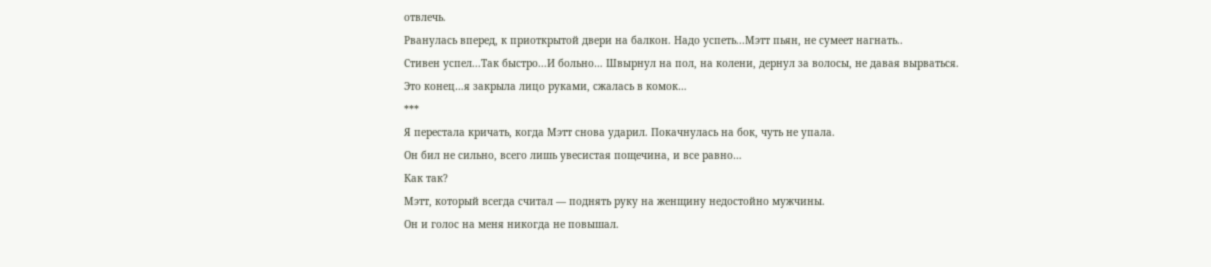отвлечь.
Рванулась вперед, к приоткрытой двери на балкон. Надо успеть...Мэтт пьян, не сумеет нагнать..
Стивен успел...Так быстро...И больно… Швырнул на пол, на колени, дернул за волосы, не давая вырваться.
Это конец…я закрыла лицо руками, сжалась в комок…
***
Я перестала кричать, когда Мэтт снова ударил. Покачнулась на бок, чуть не упала.
Он бил не сильно, всего лишь увесистая пощечина, и все равно…
Как так?
Мэтт, который всегда считал — поднять руку на женщину недостойно мужчины.
Он и голос на меня никогда не повышал.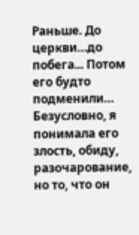Раньше. До церкви…до побега... Потом его будто подменили…
Безусловно, я понимала его злость, обиду, разочарование, но то, что он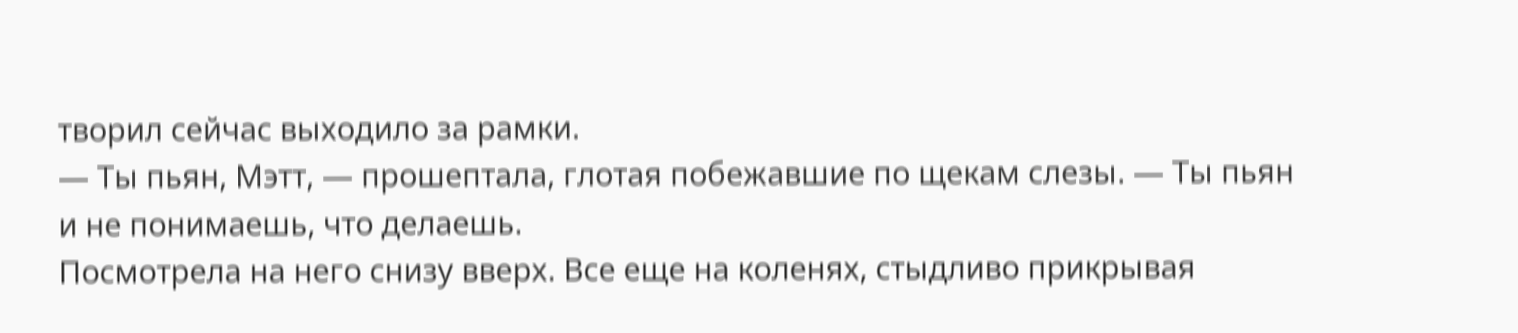творил сейчас выходило за рамки.
— Ты пьян, Мэтт, — прошептала, глотая побежавшие по щекам слезы. — Ты пьян и не понимаешь, что делаешь.
Посмотрела на него снизу вверх. Все еще на коленях, стыдливо прикрывая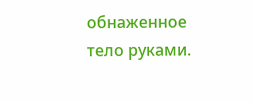обнаженное тело руками.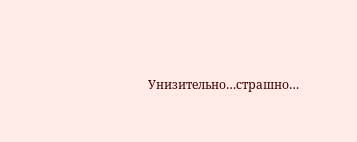Унизительно…страшно…